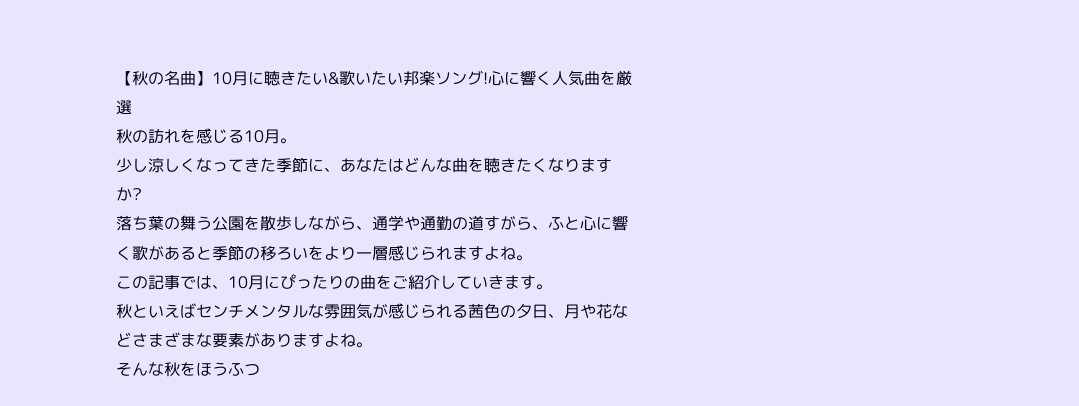【秋の名曲】10月に聴きたい&歌いたい邦楽ソング!心に響く人気曲を厳選
秋の訪れを感じる10月。
少し涼しくなってきた季節に、あなたはどんな曲を聴きたくなりますか?
落ち葉の舞う公園を散歩しながら、通学や通勤の道すがら、ふと心に響く歌があると季節の移ろいをより一層感じられますよね。
この記事では、10月にぴったりの曲をご紹介していきます。
秋といえばセンチメンタルな雰囲気が感じられる茜色の夕日、月や花などさまざまな要素がありますよね。
そんな秋をほうふつ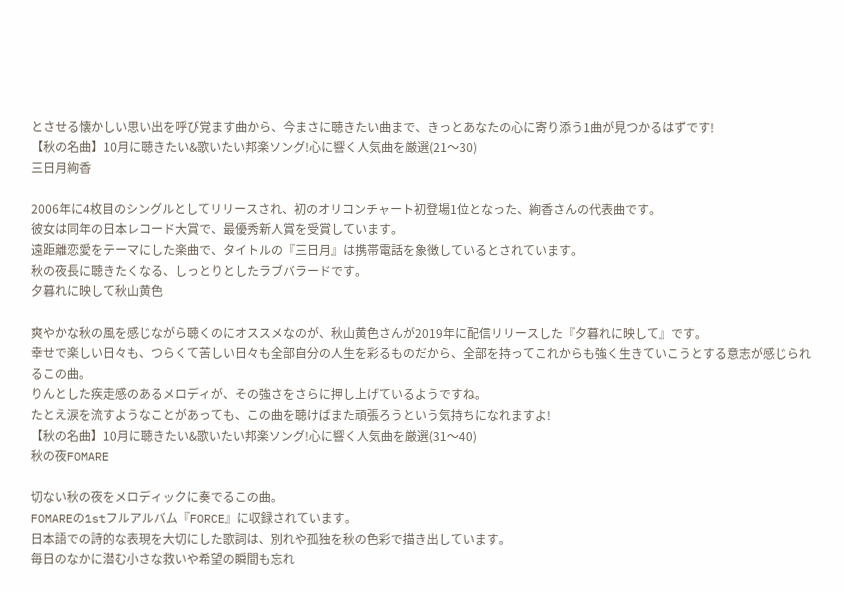とさせる懐かしい思い出を呼び覚ます曲から、今まさに聴きたい曲まで、きっとあなたの心に寄り添う1曲が見つかるはずです!
【秋の名曲】10月に聴きたい&歌いたい邦楽ソング!心に響く人気曲を厳選(21〜30)
三日月絢香

2006年に4枚目のシングルとしてリリースされ、初のオリコンチャート初登場1位となった、絢香さんの代表曲です。
彼女は同年の日本レコード大賞で、最優秀新人賞を受賞しています。
遠距離恋愛をテーマにした楽曲で、タイトルの『三日月』は携帯電話を象徴しているとされています。
秋の夜長に聴きたくなる、しっとりとしたラブバラードです。
夕暮れに映して秋山黄色

爽やかな秋の風を感じながら聴くのにオススメなのが、秋山黄色さんが2019年に配信リリースした『夕暮れに映して』です。
幸せで楽しい日々も、つらくて苦しい日々も全部自分の人生を彩るものだから、全部を持ってこれからも強く生きていこうとする意志が感じられるこの曲。
りんとした疾走感のあるメロディが、その強さをさらに押し上げているようですね。
たとえ涙を流すようなことがあっても、この曲を聴けばまた頑張ろうという気持ちになれますよ!
【秋の名曲】10月に聴きたい&歌いたい邦楽ソング!心に響く人気曲を厳選(31〜40)
秋の夜FOMARE

切ない秋の夜をメロディックに奏でるこの曲。
FOMAREの1stフルアルバム『FORCE』に収録されています。
日本語での詩的な表現を大切にした歌詞は、別れや孤独を秋の色彩で描き出しています。
毎日のなかに潜む小さな救いや希望の瞬間も忘れ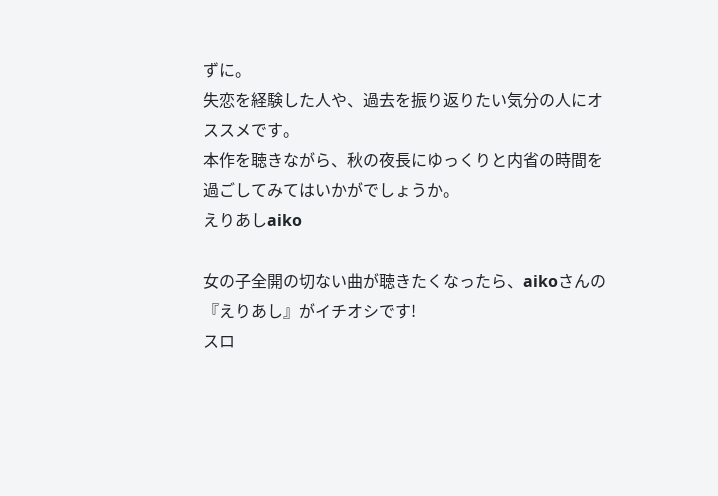ずに。
失恋を経験した人や、過去を振り返りたい気分の人にオススメです。
本作を聴きながら、秋の夜長にゆっくりと内省の時間を過ごしてみてはいかがでしょうか。
えりあしaiko

女の子全開の切ない曲が聴きたくなったら、aikoさんの『えりあし』がイチオシです!
スロ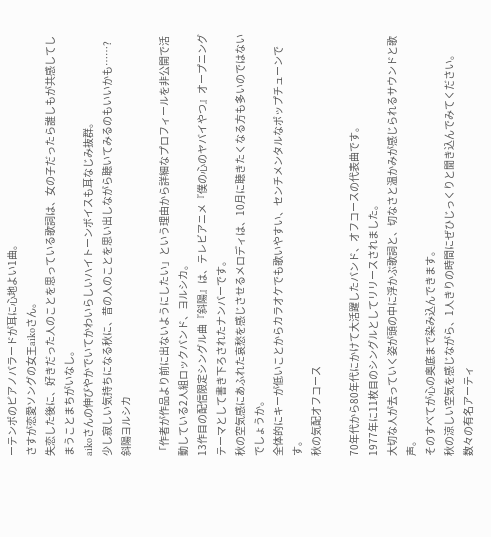ーテンポのピアノバラードが耳に心地よい1曲。
さすが恋愛ソングの女王aikoさん。
失恋した後に、好きだった人のことを思っている歌詞は、女の子だったら誰しもが共感してしまうことまちがいなし。
aikoさんの伸びやかでいてかわいらしいハイトーンボイスも耳なじみ抜群。
少し寂しい気持ちになる秋に、昔の人のことを思い出しながら聴いてみるのもいいかも……?
斜陽ヨルシカ

「作者が作品より前に出ないようにしたい」という理由から詳細なプロフィールを非公開で活動している2人組ロックバンド、ヨルシカ。
13作目の配信限定シングル曲『斜陽』は、テレビアニメ『僕の心のヤバイやつ』オープニングテーマとして書き下ろされたナンバーです。
秋の空気感にあふれた哀愁を感じさせるメロディは、10月に聴きたくなる方も多いのではないでしょうか。
全体的にキーが低いことからカラオケでも歌いやすい、センチメンタルなポップチューンです。
秋の気配オフコース

70年代から80年代にかけて大活躍したバンド、オフコースの代表曲です。
1977年に11枚目のシングルとしてリリースされました。
大切な人が去っていく姿が頭の中に浮かぶ歌詞と、切なさと温かみが感じられるサウンドと歌声。
そのすべてが心の奥底まで染み込んできます。
秋の涼しい空気を感じながら、1人きりの時間にぜひじっくりと聞き込んでみてください。
数々の有名アーティ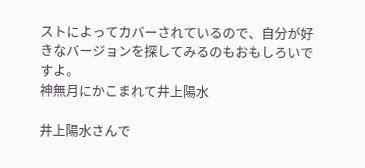ストによってカバーされているので、自分が好きなバージョンを探してみるのもおもしろいですよ。
神無月にかこまれて井上陽水

井上陽水さんで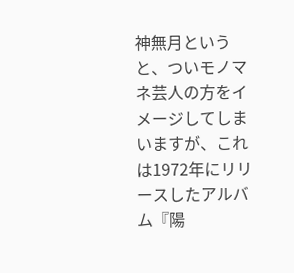神無月というと、ついモノマネ芸人の方をイメージしてしまいますが、これは1972年にリリースしたアルバム『陽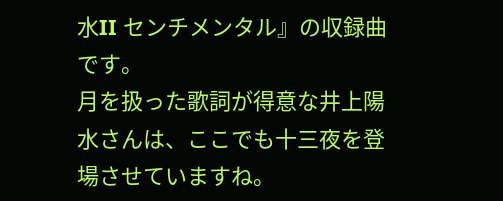水II センチメンタル』の収録曲です。
月を扱った歌詞が得意な井上陽水さんは、ここでも十三夜を登場させていますね。